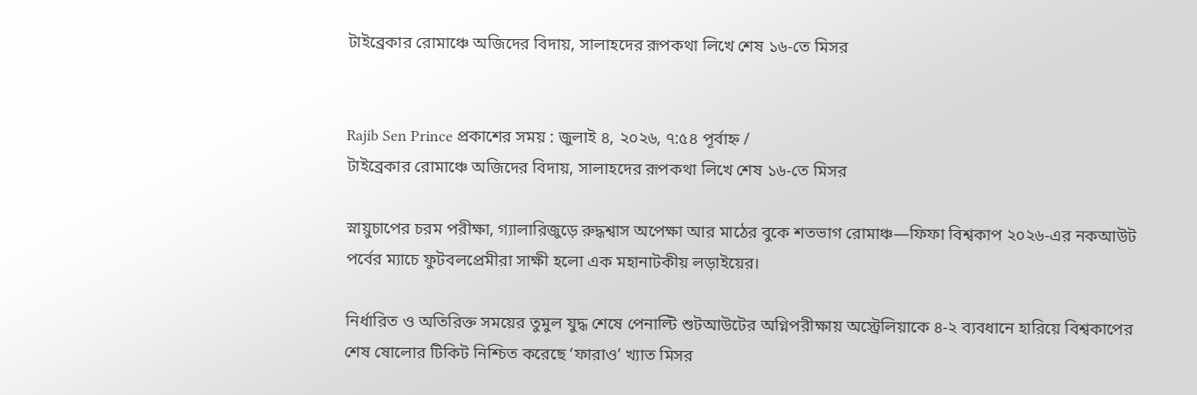টাইব্রেকার রোমাঞ্চে অজিদের বিদায়, সালাহদের রূপকথা লিখে শেষ ১৬-তে মিসর


Rajib Sen Prince প্রকাশের সময় : জুলাই ৪, ২০২৬, ৭:৫৪ পূর্বাহ্ন /
টাইব্রেকার রোমাঞ্চে অজিদের বিদায়, সালাহদের রূপকথা লিখে শেষ ১৬-তে মিসর

স্নায়ুচাপের চরম পরীক্ষা, গ্যালারিজুড়ে রুদ্ধশ্বাস অপেক্ষা আর মাঠের বুকে শতভাগ রোমাঞ্চ—ফিফা বিশ্বকাপ ২০২৬-এর নকআউট পর্বের ম্যাচে ফুটবলপ্রেমীরা সাক্ষী হলো এক মহানাটকীয় লড়াইয়ের।

নির্ধারিত ও অতিরিক্ত সময়ের তুমুল যুদ্ধ শেষে পেনাল্টি শুটআউটের অগ্নিপরীক্ষায় অস্ট্রেলিয়াকে ৪-২ ব্যবধানে হারিয়ে বিশ্বকাপের শেষ ষোলোর টিকিট নিশ্চিত করেছে ‘ফারাও’ খ্যাত মিসর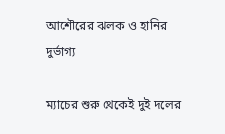আশৌরের ঝলক ও হানির দুর্ভাগ্য

ম্যাচের শুরু থেকেই দুই দলের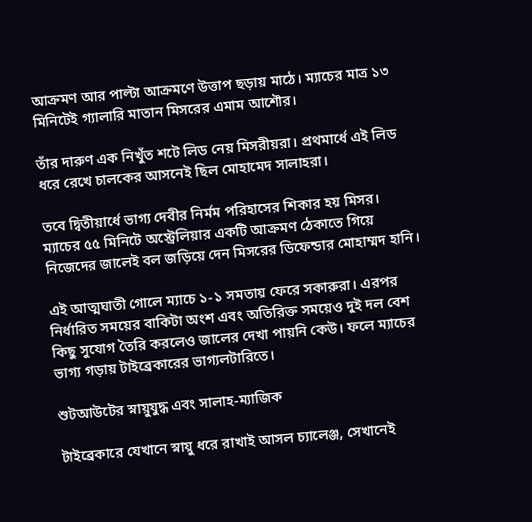আক্রমণ আর পাল্টা আক্রমণে উত্তাপ ছড়ায় মাঠে। ম্যাচের মাত্র ১৩ মিনিটেই গ্যালারি মাতান মিসরের এমাম আশৌর।

তাঁর দারুণ এক নিখুঁত শটে লিড নেয় মিসরীয়রা। প্রথমার্ধে এই লিড ধরে রেখে চালকের আসনেই ছিল মোহামেদ সালাহরা।

তবে দ্বিতীয়ার্ধে ভাগ্য দেবীর নির্মম পরিহাসের শিকার হয় মিসর। ম্যাচের ৫৫ মিনিটে অস্ট্রেলিয়ার একটি আক্রমণ ঠেকাতে গিয়ে নিজেদের জালেই বল জড়িয়ে দেন মিসরের ডিফেন্ডার মোহাম্মদ হানি।

এই আত্মঘাতী গোলে ম্যাচে ১-১ সমতায় ফেরে সকারুরা। এরপর নির্ধারিত সময়ের বাকিটা অংশ এবং অতিরিক্ত সময়েও দুই দল বেশ কিছু সুযোগ তৈরি করলেও জালের দেখা পায়নি কেউ। ফলে ম্যাচের ভাগ্য গড়ায় টাইব্রেকারের ভাগ্যলটারিতে।

শুটআউটের স্নায়ুযুদ্ধ এবং সালাহ-ম্যাজিক

টাইব্রেকারে যেখানে স্নায়ু ধরে রাখাই আসল চ্যালেঞ্জ, সেখানেই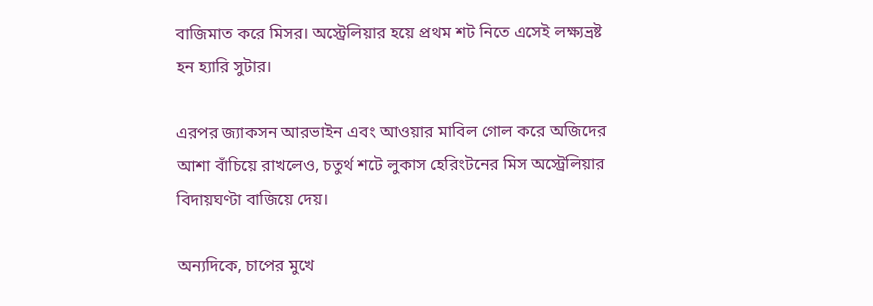বাজিমাত করে মিসর। অস্ট্রেলিয়ার হয়ে প্রথম শট নিতে এসেই লক্ষ্যভ্রষ্ট হন হ্যারি সুটার।

এরপর জ্যাকসন আরভাইন এবং আওয়ার মাবিল গোল করে অজিদের আশা বাঁচিয়ে রাখলেও, চতুর্থ শটে লুকাস হেরিংটনের মিস অস্ট্রেলিয়ার বিদায়ঘণ্টা বাজিয়ে দেয়।

অন্যদিকে, চাপের মুখে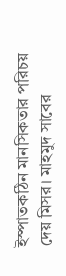ইস্পাতকঠিন মানসিকতার পরিচয় দেয় মিসর। মাহমুদ সাবের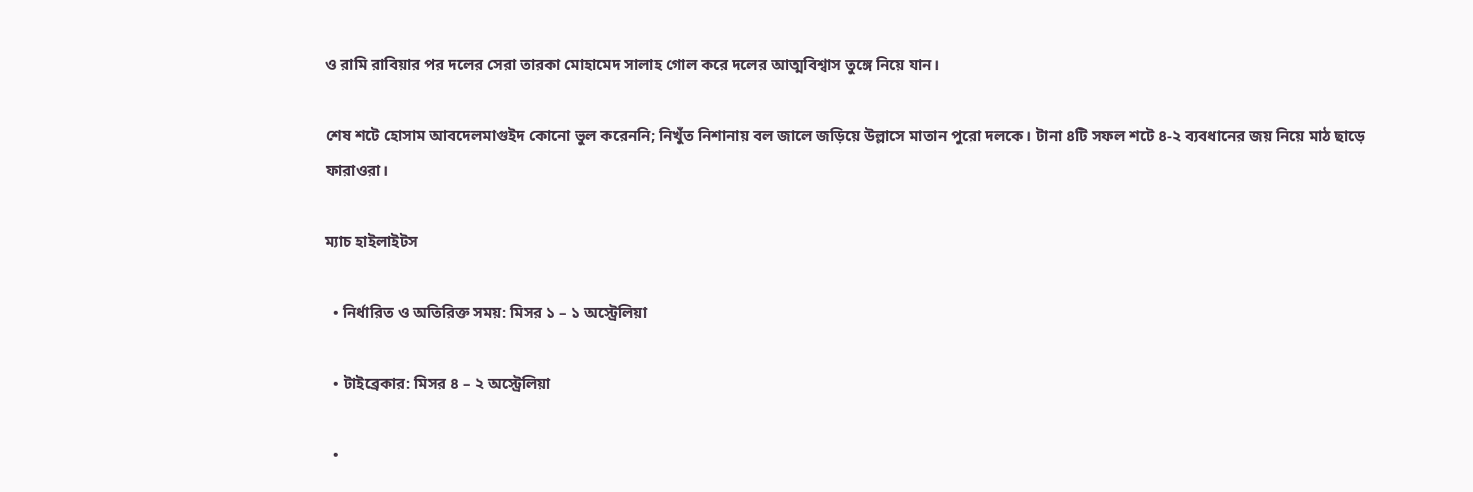ও রামি রাবিয়ার পর দলের সেরা তারকা মোহামেদ সালাহ গোল করে দলের আত্মবিশ্বাস তুঙ্গে নিয়ে যান।

শেষ শটে হোসাম আবদেলমাগুইদ কোনো ভুল করেননি; নিখুঁত নিশানায় বল জালে জড়িয়ে উল্লাসে মাতান পুরো দলকে। টানা ৪টি সফল শটে ৪-২ ব্যবধানের জয় নিয়ে মাঠ ছাড়ে ফারাওরা।

ম্যাচ হাইলাইটস

  • নির্ধারিত ও অতিরিক্ত সময়: মিসর ১ – ১ অস্ট্রেলিয়া

  • টাইব্রেকার: মিসর ৪ – ২ অস্ট্রেলিয়া

  •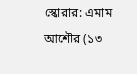স্কোরার: এমাম আশৌর (১৩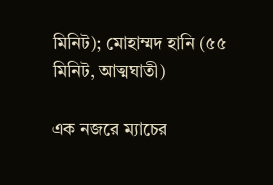মিনিট); মোহাম্মদ হানি (৫৫ মিনিট, আত্মঘাতী)

এক নজরে ম্যাচের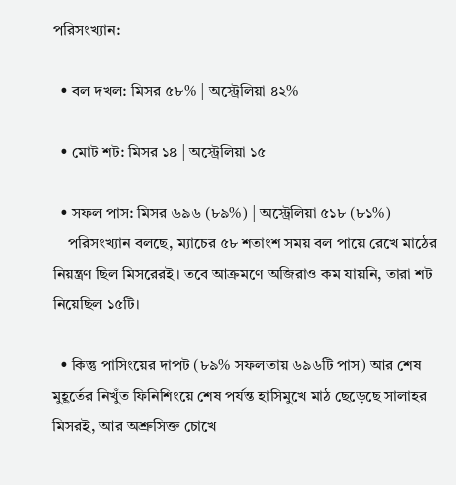পরিসংখ্যান:

  • বল দখল: মিসর ৫৮% | অস্ট্রেলিয়া ৪২%

  • মোট শট: মিসর ১৪ | অস্ট্রেলিয়া ১৫

  • সফল পাস: মিসর ৬৯৬ (৮৯%) | অস্ট্রেলিয়া ৫১৮ (৮১%)
    পরিসংখ্যান বলছে, ম্যাচের ৫৮ শতাংশ সময় বল পায়ে রেখে মাঠের নিয়ন্ত্রণ ছিল মিসরেরই। তবে আক্রমণে অজিরাও কম যায়নি, তারা শট নিয়েছিল ১৫টি।

  • কিন্তু পাসিংয়ের দাপট (৮৯% সফলতায় ৬৯৬টি পাস) আর শেষ মুহূর্তের নিখুঁত ফিনিশিংয়ে শেষ পর্যন্ত হাসিমুখে মাঠ ছেড়েছে সালাহর মিসরই, আর অশ্রুসিক্ত চোখে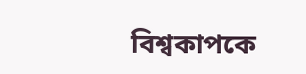বিশ্বকাপকে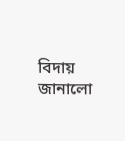বিদায় জানালো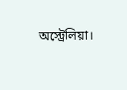অস্ট্রেলিয়া।